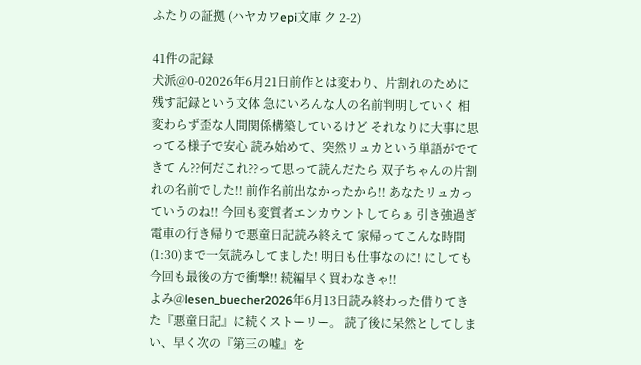ふたりの証拠 (ハヤカワepi文庫 ク 2-2)

41件の記録
犬派@0-02026年6月21日前作とは変わり、片割れのために残す記録という文体 急にいろんな人の名前判明していく 相変わらず歪な人間関係構築しているけど それなりに大事に思ってる様子で安心 読み始めて、突然リュカという単語がでてきて ん??何だこれ??って思って読んだたら 双子ちゃんの片割れの名前でした!! 前作名前出なかったから!! あなたリュカっていうのね!! 今回も変質者エンカウントしてらぁ 引き強過ぎ 電車の行き帰りで悪童日記読み終えて 家帰ってこんな時間(1:30)まで一気読みしてました! 明日も仕事なのに! にしても今回も最後の方で衝撃!! 続編早く買わなきゃ!!
よみ@lesen_buecher2026年6月13日読み終わった借りてきた『悪童日記』に続くストーリー。 読了後に呆然としてしまい、早く次の『第三の嘘』を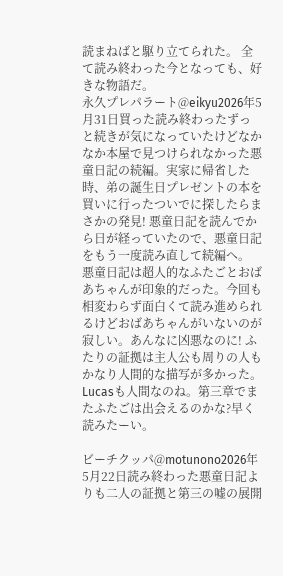読まねばと駆り立てられた。 全て読み終わった今となっても、好きな物語だ。
永久プレパラート@eikyu2026年5月31日買った読み終わったずっと続きが気になっていたけどなかなか本屋で見つけられなかった悪童日記の続編。実家に帰省した時、弟の誕生日プレゼントの本を買いに行ったついでに探したらまさかの発見! 悪童日記を読んでから日が経っていたので、悪童日記をもう一度読み直して続編へ。 悪童日記は超人的なふたごとおばあちゃんが印象的だった。今回も相変わらず面白くて読み進められるけどおばあちゃんがいないのが寂しい。あんなに凶悪なのに! ふたりの証拠は主人公も周りの人もかなり人間的な描写が多かった。Lucasも人間なのね。第三章でまたふたごは出会えるのかな?早く読みたーい。

ビーチクッパ@motunono2026年5月22日読み終わった悪童日記よりも二人の証拠と第三の嘘の展開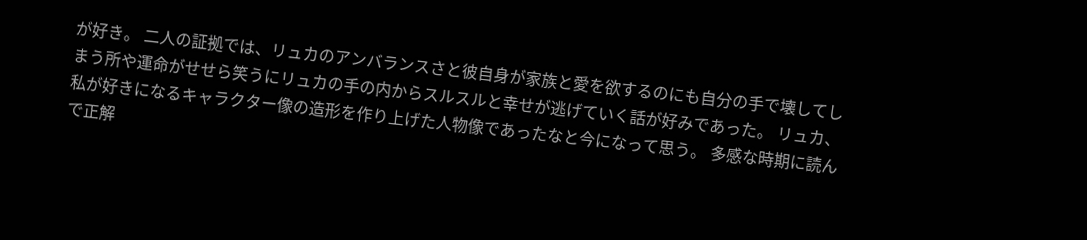が好き。 二人の証拠では、リュカのアンバランスさと彼自身が家族と愛を欲するのにも自分の手で壊してしまう所や運命がせせら笑うにリュカの手の内からスルスルと幸せが逃げていく話が好みであった。 リュカ、私が好きになるキャラクター像の造形を作り上げた人物像であったなと今になって思う。 多感な時期に読んで正解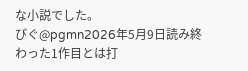な小説でした。
ぴぐ@pgmn2026年5月9日読み終わった1作目とは打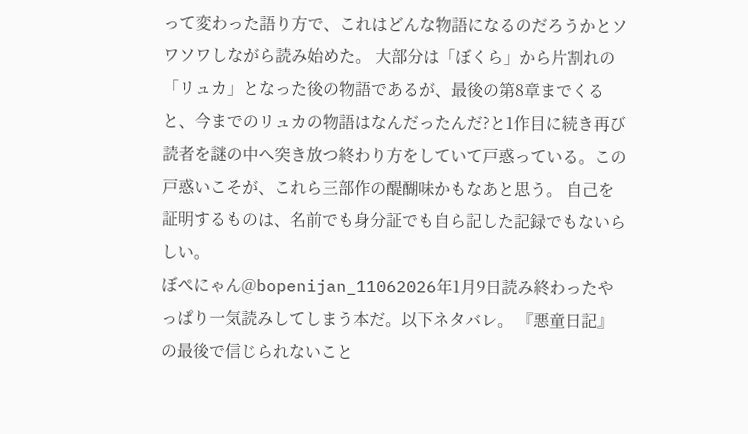って変わった語り方で、これはどんな物語になるのだろうかとソワソワしながら読み始めた。 大部分は「ぼくら」から片割れの「リュカ」となった後の物語であるが、最後の第8章までくると、今までのリュカの物語はなんだったんだ?と1作目に続き再び読者を謎の中へ突き放つ終わり方をしていて戸惑っている。この戸惑いこそが、これら三部作の醍醐味かもなあと思う。 自己を証明するものは、名前でも身分証でも自ら記した記録でもないらしい。
ぼぺにゃん@bopenijan_11062026年1月9日読み終わったやっぱり一気読みしてしまう本だ。以下ネタバレ。 『悪童日記』の最後で信じられないこと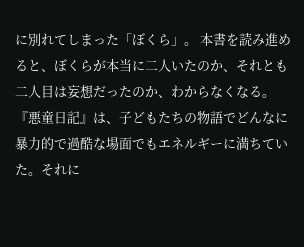に別れてしまった「ぼくら」。 本書を読み進めると、ぼくらが本当に二人いたのか、それとも二人目は妄想だったのか、わからなくなる。 『悪童日記』は、子どもたちの物語でどんなに暴力的で過酷な場面でもエネルギーに満ちていた。それに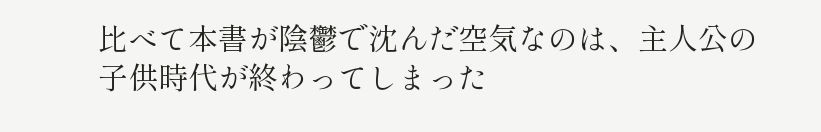比べて本書が陰鬱で沈んだ空気なのは、主人公の子供時代が終わってしまった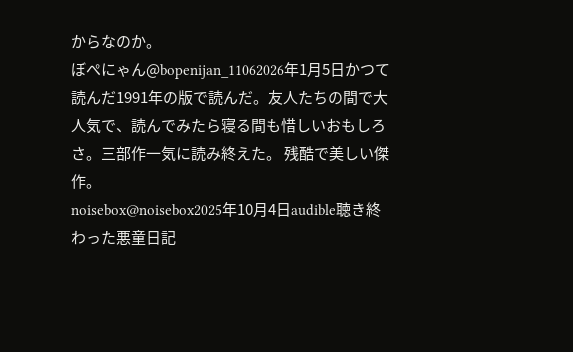からなのか。
ぼぺにゃん@bopenijan_11062026年1月5日かつて読んだ1991年の版で読んだ。友人たちの間で大人気で、読んでみたら寝る間も惜しいおもしろさ。三部作一気に読み終えた。 残酷で美しい傑作。
noisebox@noisebox2025年10月4日audible聴き終わった悪童日記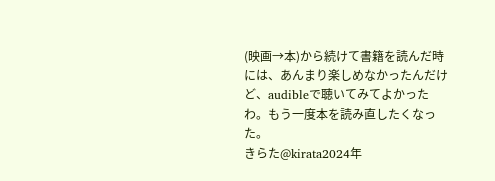(映画→本)から続けて書籍を読んだ時には、あんまり楽しめなかったんだけど、audibleで聴いてみてよかったわ。もう一度本を読み直したくなった。
きらた@kirata2024年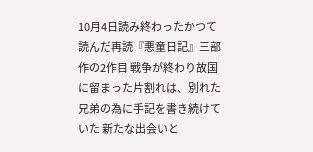10月4日読み終わったかつて読んだ再読『悪童日記』三部作の2作目 戦争が終わり故国に留まった片割れは、別れた兄弟の為に手記を書き続けていた 新たな出会いと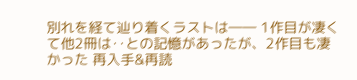別れを経て辿り着くラストは―― 1作目が凄くて他2冊は‥との記憶があったが、2作目も凄かった 再入手&再読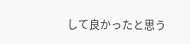して良かったと思う